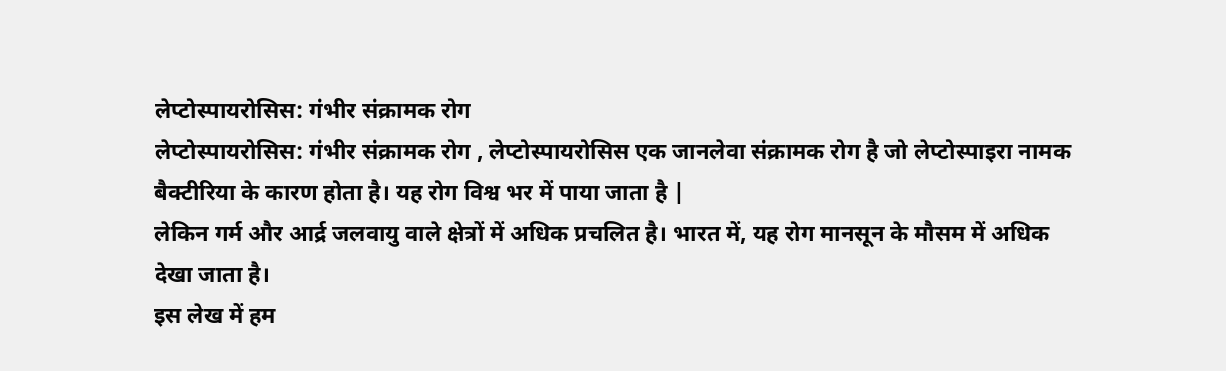लेप्टोस्पायरोसिस: गंभीर संक्रामक रोग
लेप्टोस्पायरोसिस: गंभीर संक्रामक रोग , लेप्टोस्पायरोसिस एक जानलेवा संक्रामक रोग है जो लेप्टोस्पाइरा नामक बैक्टीरिया के कारण होता है। यह रोग विश्व भर में पाया जाता है |
लेकिन गर्म और आर्द्र जलवायु वाले क्षेत्रों में अधिक प्रचलित है। भारत में, यह रोग मानसून के मौसम में अधिक देखा जाता है।
इस लेख में हम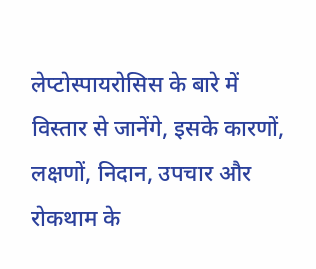लेप्टोस्पायरोसिस के बारे में विस्तार से जानेंगे, इसके कारणों, लक्षणों, निदान, उपचार और रोकथाम के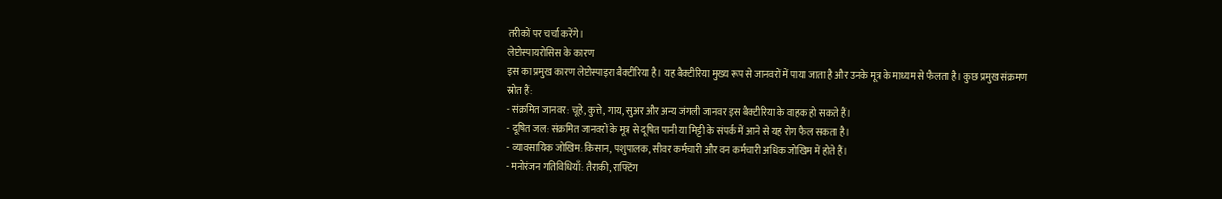तरीकों पर चर्चा करेंगे।
लेप्टोस्पायरोसिस के कारण
इस का प्रमुख कारण लेप्टोस्पाइरा बैक्टीरिया है। यह बैक्टीरिया मुख्य रूप से जानवरों में पाया जाता है और उनके मूत्र के माध्यम से फैलता है। कुछ प्रमुख संक्रमण स्रोत हैं:
- संक्रमित जानवर: चूहे, कुत्ते, गाय, सुअर और अन्य जंगली जानवर इस बैक्टीरिया के वाहक हो सकते हैं।
- दूषित जल: संक्रमित जानवरों के मूत्र से दूषित पानी या मिट्टी के संपर्क में आने से यह रोग फैल सकता है।
- व्यावसायिक जोखिम: किसान, पशुपालक, सीवर कर्मचारी और वन कर्मचारी अधिक जोखिम में होते हैं।
- मनोरंजन गतिविधियाँ: तैराकी, राफ्टिंग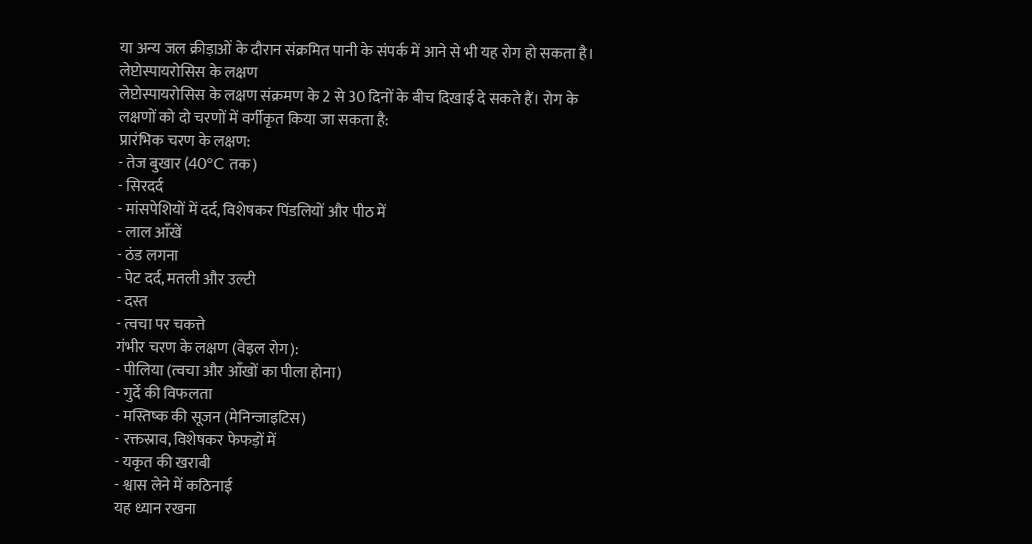या अन्य जल क्रीड़ाओं के दौरान संक्रमित पानी के संपर्क में आने से भी यह रोग हो सकता है।
लेप्टोस्पायरोसिस के लक्षण
लेप्टोस्पायरोसिस के लक्षण संक्रमण के 2 से 30 दिनों के बीच दिखाई दे सकते हैं। रोग के लक्षणों को दो चरणों में वर्गीकृत किया जा सकता है:
प्रारंभिक चरण के लक्षण:
- तेज बुखार (40°C तक)
- सिरदर्द
- मांसपेशियों में दर्द, विशेषकर पिंडलियों और पीठ में
- लाल आँखें
- ठंड लगना
- पेट दर्द, मतली और उल्टी
- दस्त
- त्वचा पर चकत्ते
गंभीर चरण के लक्षण (वेइल रोग):
- पीलिया (त्वचा और आँखों का पीला होना)
- गुर्दे की विफलता
- मस्तिष्क की सूजन (मेनिन्जाइटिस)
- रक्तस्राव, विशेषकर फेफड़ों में
- यकृत की खराबी
- श्वास लेने में कठिनाई
यह ध्यान रखना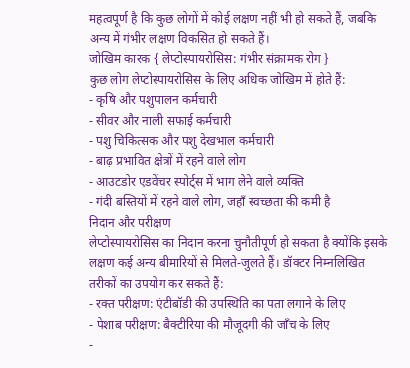महत्वपूर्ण है कि कुछ लोगों में कोई लक्षण नहीं भी हो सकते हैं, जबकि अन्य में गंभीर लक्षण विकसित हो सकते हैं।
जोखिम कारक { लेप्टोस्पायरोसिस: गंभीर संक्रामक रोग }
कुछ लोग लेप्टोस्पायरोसिस के लिए अधिक जोखिम में होते हैं:
- कृषि और पशुपालन कर्मचारी
- सीवर और नाली सफाई कर्मचारी
- पशु चिकित्सक और पशु देखभाल कर्मचारी
- बाढ़ प्रभावित क्षेत्रों में रहने वाले लोग
- आउटडोर एडवेंचर स्पोर्ट्स में भाग लेने वाले व्यक्ति
- गंदी बस्तियों में रहने वाले लोग, जहाँ स्वच्छता की कमी है
निदान और परीक्षण
लेप्टोस्पायरोसिस का निदान करना चुनौतीपूर्ण हो सकता है क्योंकि इसके लक्षण कई अन्य बीमारियों से मिलते-जुलते हैं। डॉक्टर निम्नलिखित तरीकों का उपयोग कर सकते हैं:
- रक्त परीक्षण: एंटीबॉडी की उपस्थिति का पता लगाने के लिए
- पेशाब परीक्षण: बैक्टीरिया की मौजूदगी की जाँच के लिए
-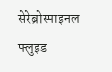सेरेब्रोस्पाइनल फ्लुइड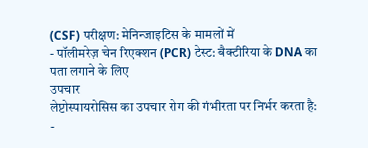(CSF) परीक्षण: मेनिन्जाइटिस के मामलों में
- पॉलीमरेज़ चेन रिएक्शन (PCR) टेस्ट: बैक्टीरिया के DNA का पता लगाने के लिए
उपचार
लेप्टोस्पायरोसिस का उपचार रोग की गंभीरता पर निर्भर करता है:
-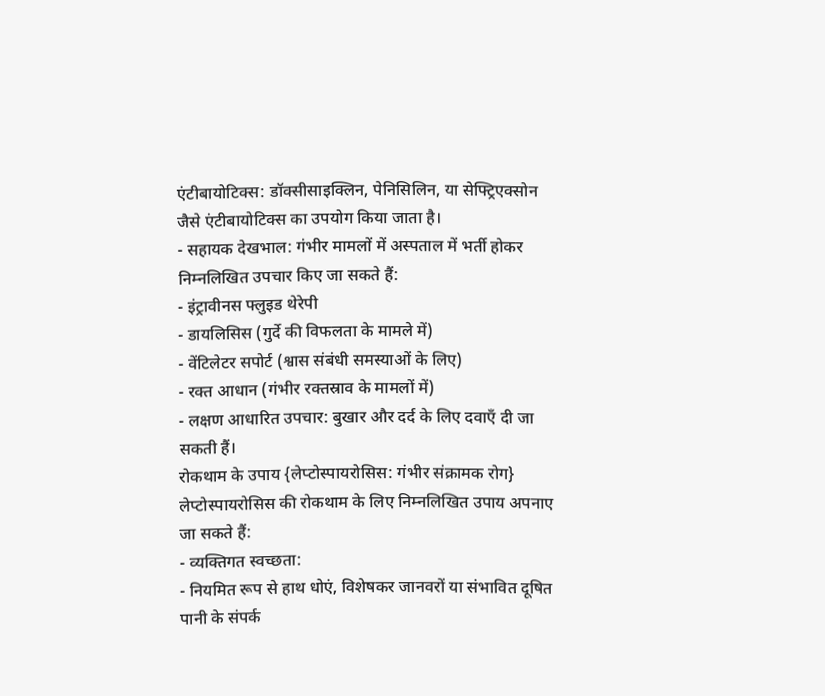एंटीबायोटिक्स: डॉक्सीसाइक्लिन, पेनिसिलिन, या सेफ्ट्रिएक्सोन जैसे एंटीबायोटिक्स का उपयोग किया जाता है।
- सहायक देखभाल: गंभीर मामलों में अस्पताल में भर्ती होकर निम्नलिखित उपचार किए जा सकते हैं:
- इंट्रावीनस फ्लुइड थेरेपी
- डायलिसिस (गुर्दे की विफलता के मामले में)
- वेंटिलेटर सपोर्ट (श्वास संबंधी समस्याओं के लिए)
- रक्त आधान (गंभीर रक्तस्राव के मामलों में)
- लक्षण आधारित उपचार: बुखार और दर्द के लिए दवाएँ दी जा सकती हैं।
रोकथाम के उपाय {लेप्टोस्पायरोसिस: गंभीर संक्रामक रोग}
लेप्टोस्पायरोसिस की रोकथाम के लिए निम्नलिखित उपाय अपनाए जा सकते हैं:
- व्यक्तिगत स्वच्छता:
- नियमित रूप से हाथ धोएं, विशेषकर जानवरों या संभावित दूषित पानी के संपर्क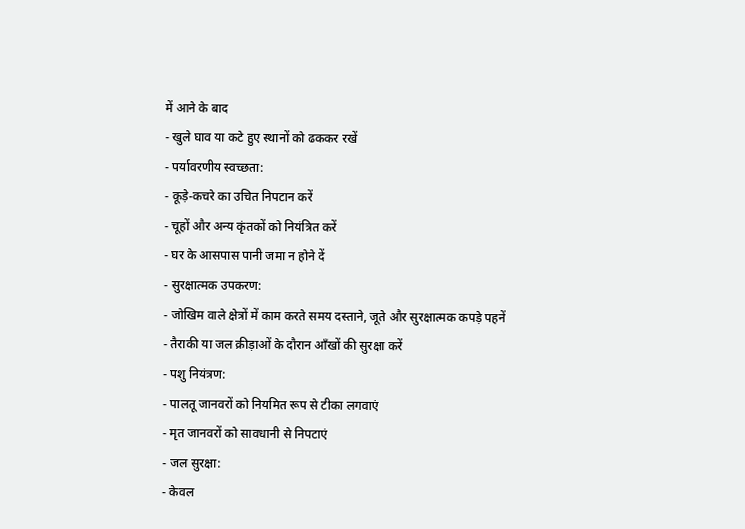में आने के बाद
- खुले घाव या कटे हुए स्थानों को ढककर रखें
- पर्यावरणीय स्वच्छता:
- कूड़े-कचरे का उचित निपटान करें
- चूहों और अन्य कृंतकों को नियंत्रित करें
- घर के आसपास पानी जमा न होने दें
- सुरक्षात्मक उपकरण:
- जोखिम वाले क्षेत्रों में काम करते समय दस्ताने, जूते और सुरक्षात्मक कपड़े पहनें
- तैराकी या जल क्रीड़ाओं के दौरान आँखों की सुरक्षा करें
- पशु नियंत्रण:
- पालतू जानवरों को नियमित रूप से टीका लगवाएं
- मृत जानवरों को सावधानी से निपटाएं
- जल सुरक्षा:
- केवल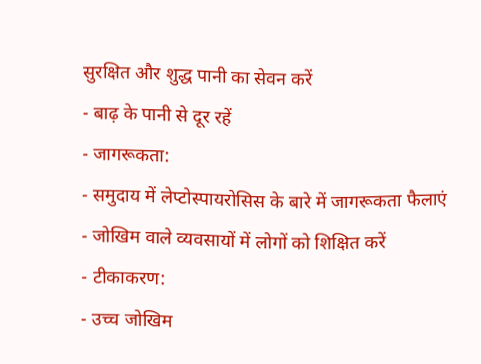सुरक्षित और शुद्ध पानी का सेवन करें
- बाढ़ के पानी से दूर रहें
- जागरूकता:
- समुदाय में लेप्टोस्पायरोसिस के बारे में जागरूकता फैलाएं
- जोखिम वाले व्यवसायों में लोगों को शिक्षित करें
- टीकाकरण:
- उच्च जोखिम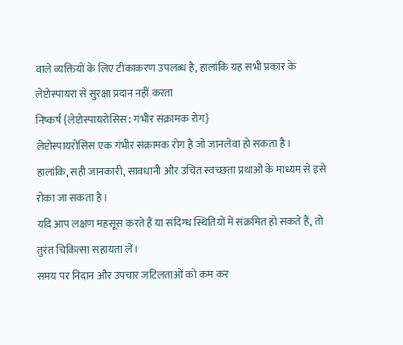वाले व्यक्तियों के लिए टीकाकरण उपलब्ध है, हालांकि यह सभी प्रकार के लेप्टोस्पायरा से सुरक्षा प्रदान नहीं करता
निष्कर्ष {लेप्टोस्पायरोसिस: गंभीर संक्रामक रोग}
लेप्टोस्पायरोसिस एक गंभीर संक्रामक रोग है जो जानलेवा हो सकता है।
हालांकि, सही जानकारी, सावधानी और उचित स्वच्छता प्रथाओं के माध्यम से इसे रोका जा सकता है।
यदि आप लक्षण महसूस करते हैं या संदिग्ध स्थितियों में संक्रमित हो सकते हैं, तो तुरंत चिकित्सा सहायता लें।
समय पर निदान और उपचार जटिलताओं को कम कर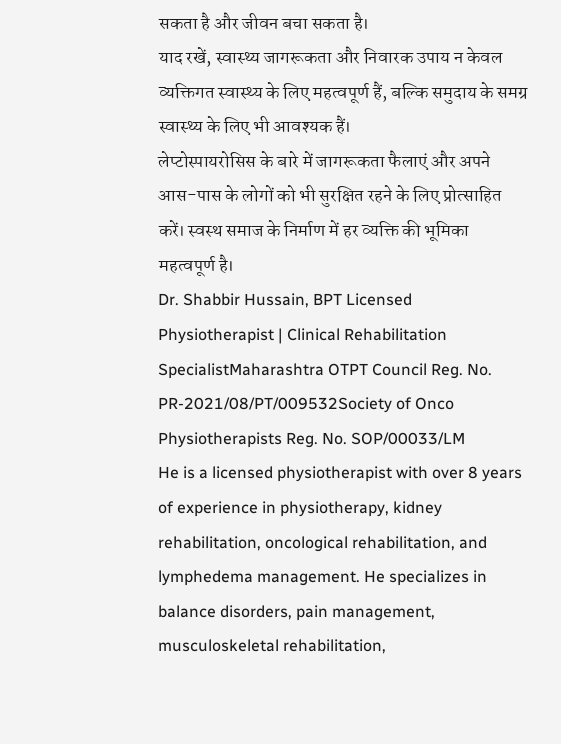सकता है और जीवन बचा सकता है।
याद रखें, स्वास्थ्य जागरूकता और निवारक उपाय न केवल व्यक्तिगत स्वास्थ्य के लिए महत्वपूर्ण हैं, बल्कि समुदाय के समग्र स्वास्थ्य के लिए भी आवश्यक हैं।
लेप्टोस्पायरोसिस के बारे में जागरूकता फैलाएं और अपने आस-पास के लोगों को भी सुरक्षित रहने के लिए प्रोत्साहित करें। स्वस्थ समाज के निर्माण में हर व्यक्ति की भूमिका महत्वपूर्ण है।
Dr. Shabbir Hussain, BPT Licensed Physiotherapist | Clinical Rehabilitation SpecialistMaharashtra OTPT Council Reg. No. PR-2021/08/PT/009532Society of Onco Physiotherapists Reg. No. SOP/00033/LM
He is a licensed physiotherapist with over 8 years of experience in physiotherapy, kidney rehabilitation, oncological rehabilitation, and lymphedema management. He specializes in balance disorders, pain management, musculoskeletal rehabilitation,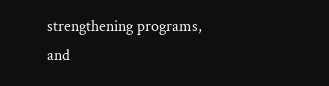strengthening programs, and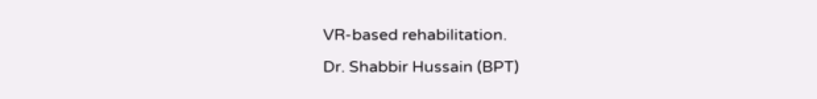VR-based rehabilitation.
Dr. Shabbir Hussain (BPT)